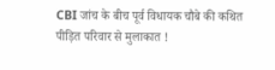CBI जांच के बीच पूर्व विधायक चौबे की कथित पीड़ित परिवार से मुलाकात !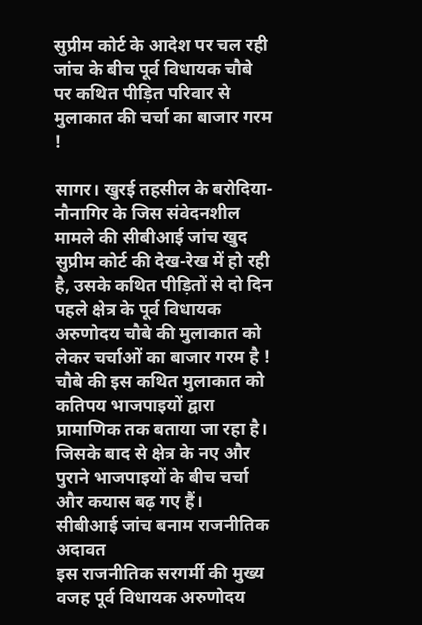सुप्रीम कोर्ट के आदेश पर चल रही जांच के बीच पूर्व विधायक चौबे पर कथित पीड़ित परिवार से मुलाकात की चर्चा का बाजार गरम !

सागर। खुरई तहसील के बरोदिया-नौनागिर के जिस संवेदनशील मामले की सीबीआई जांच खुद सुप्रीम कोर्ट की देख-रेख में हो रही है, उसके कथित पीड़ितों से दो दिन पहले क्षेत्र के पूर्व विधायक अरुणोदय चौबे की मुलाकात को लेकर चर्चाओं का बाजार गरम है ! चौबे की इस कथित मुलाकात को कतिपय भाजपाइयों द्वारा प्रामाणिक तक बताया जा रहा है। जिसके बाद से क्षेत्र के नए और पुराने भाजपाइयों के बीच चर्चा और कयास बढ़ गए हैं।
सीबीआई जांच बनाम राजनीतिक अदावत
इस राजनीतिक सरगर्मी की मुख्य वजह पूर्व विधायक अरुणोदय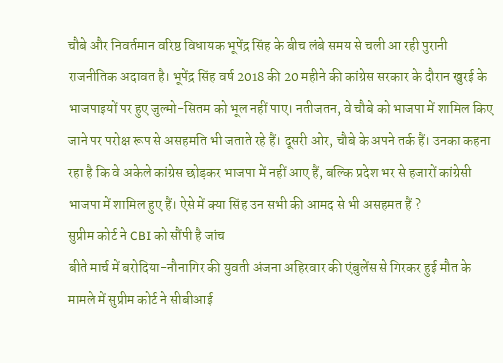चौबे और निवर्तमान वरिष्ठ विधायक भूपेंद्र सिंह के बीच लंबे समय से चली आ रही पुरानी राजनीतिक अदावत है। भूपेंद्र सिंह वर्ष 2018 की 20 महीने की कांग्रेस सरकार के दौरान खुरई के भाजपाइयों पर हुए जुल्मो-सितम को भूल नहीं पाए। नतीजतन, वे चौबे को भाजपा में शामिल किए जाने पर परोक्ष रूप से असहमति भी जताते रहे हैं। दूसरी ओर, चौबे के अपने तर्क हैं। उनका कहना रहा है कि वे अकेले कांग्रेस छोड़कर भाजपा में नहीं आए हैं, बल्कि प्रदेश भर से हजारों कांग्रेसी भाजपा में शामिल हुए हैं। ऐसे में क्या सिंह उन सभी की आमद से भी असहमत हैं ?
सुप्रीम कोर्ट ने CBI को सौंपी है जांच
बीते मार्च में बरोदिया-नौनागिर की युवती अंजना अहिरवार की एंबुलेंस से गिरकर हुई मौत के मामले में सुप्रीम कोर्ट ने सीबीआई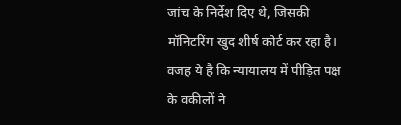जांच के निर्देश दिए थे, जिसकी मॉनिटरिंग खुद शीर्ष कोर्ट कर रहा है। वजह ये है कि न्यायालय में पीड़ित पक्ष के वकीलों ने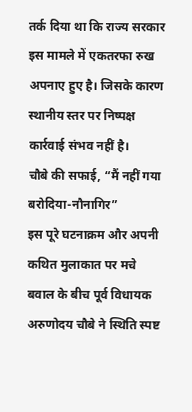तर्क दिया था कि राज्य सरकार इस मामले में एकतरफा रुख अपनाए हुए है। जिसके कारण स्थानीय स्तर पर निष्पक्ष कार्रवाई संभव नहीं है।
चौबे की सफाई, “मैं नहीं गया बरोदिया-नौनागिर”
इस पूरे घटनाक्रम और अपनी कथित मुलाकात पर मचे बवाल के बीच पूर्व विधायक अरुणोदय चौबे ने स्थिति स्पष्ट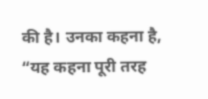की है। उनका कहना है, “यह कहना पूरी तरह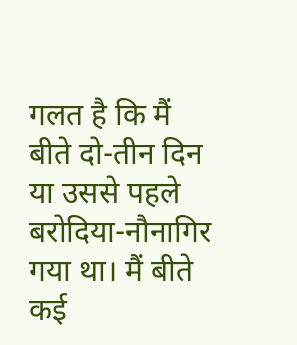गलत है कि मैं बीते दो-तीन दिन या उससे पहले बरोदिया-नौनागिर गया था। मैं बीते कई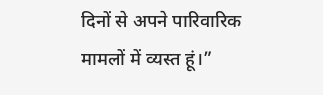दिनों से अपने पारिवारिक मामलों में व्यस्त हूं।”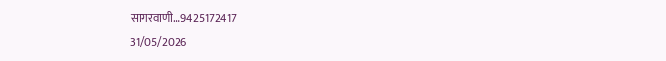सागरवाणी…9425172417
31/05/2026